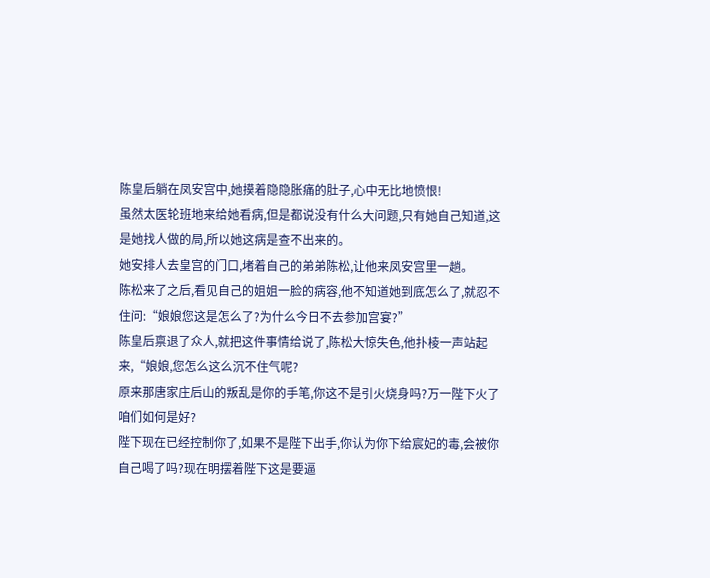陈皇后躺在凤安宫中,她摸着隐隐胀痛的肚子,心中无比地愤恨!
虽然太医轮班地来给她看病,但是都说没有什么大问题,只有她自己知道,这是她找人做的局,所以她这病是查不出来的。
她安排人去皇宫的门口,堵着自己的弟弟陈松,让他来凤安宫里一趟。
陈松来了之后,看见自己的姐姐一脸的病容,他不知道她到底怎么了,就忍不住问:“娘娘您这是怎么了?为什么今日不去参加宫宴?”
陈皇后禀退了众人,就把这件事情给说了,陈松大惊失色,他扑棱一声站起来,“娘娘,您怎么这么沉不住气呢?
原来那唐家庄后山的叛乱是你的手笔,你这不是引火烧身吗?万一陛下火了咱们如何是好?
陛下现在已经控制你了,如果不是陛下出手,你认为你下给宸妃的毒,会被你自己喝了吗?现在明摆着陛下这是要逼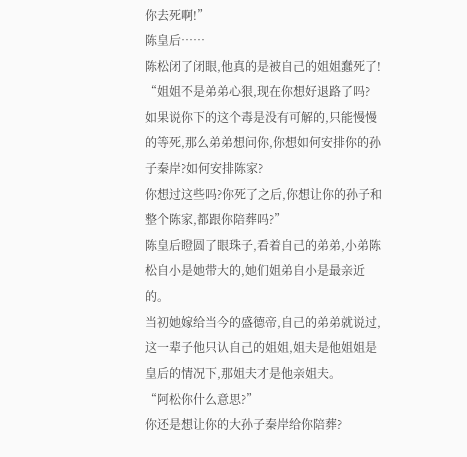你去死啊!”
陈皇后……
陈松闭了闭眼,他真的是被自己的姐姐蠢死了!
“姐姐不是弟弟心狠,现在你想好退路了吗?
如果说你下的这个毒是没有可解的,只能慢慢的等死,那么弟弟想问你,你想如何安排你的孙子秦岸?如何安排陈家?
你想过这些吗?你死了之后,你想让你的孙子和整个陈家,都跟你陪葬吗?”
陈皇后瞪圆了眼珠子,看着自己的弟弟,小弟陈松自小是她带大的,她们姐弟自小是最亲近的。
当初她嫁给当今的盛德帝,自己的弟弟就说过,这一辈子他只认自己的姐姐,姐夫是他姐姐是皇后的情况下,那姐夫才是他亲姐夫。
“阿松你什么意思?”
你还是想让你的大孙子秦岸给你陪葬?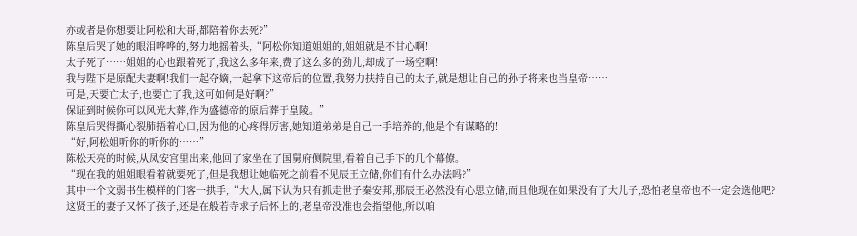亦或者是你想要让阿松和大哥,都陪着你去死?”
陈皇后哭了她的眼泪哗哗的,努力地摇着头,“阿松你知道姐姐的,姐姐就是不甘心啊!
太子死了……姐姐的心也跟着死了,我这么多年来,费了这么多的劲儿,却成了一场空啊!
我与陛下是原配夫妻啊!我们一起夺嫡,一起拿下这帝后的位置,我努力扶持自己的太子,就是想让自己的孙子将来也当皇帝……
可是,天要亡太子,也要亡了我,这可如何是好啊?”
保证到时候你可以风光大葬,作为盛德帝的原后葬于皇陵。”
陈皇后哭得撕心裂肺捂着心口,因为他的心疼得厉害,她知道弟弟是自己一手培养的,他是个有谋略的!
“好,阿松姐听你的听你的……”
陈松天亮的时候,从凤安宫里出来,他回了家坐在了国舅府侧院里,看着自己手下的几个幕僚。
“现在我的姐姐眼看着就要死了,但是我想让她临死之前看不见辰王立储,你们有什么办法吗?”
其中一个文弱书生模样的门客一拱手,“大人,属下认为只有抓走世子秦安邦,那辰王必然没有心思立储,而且他现在如果没有了大儿子,恐怕老皇帝也不一定会选他吧?
这贤王的妻子又怀了孩子,还是在般若寺求子后怀上的,老皇帝没准也会指望他,所以咱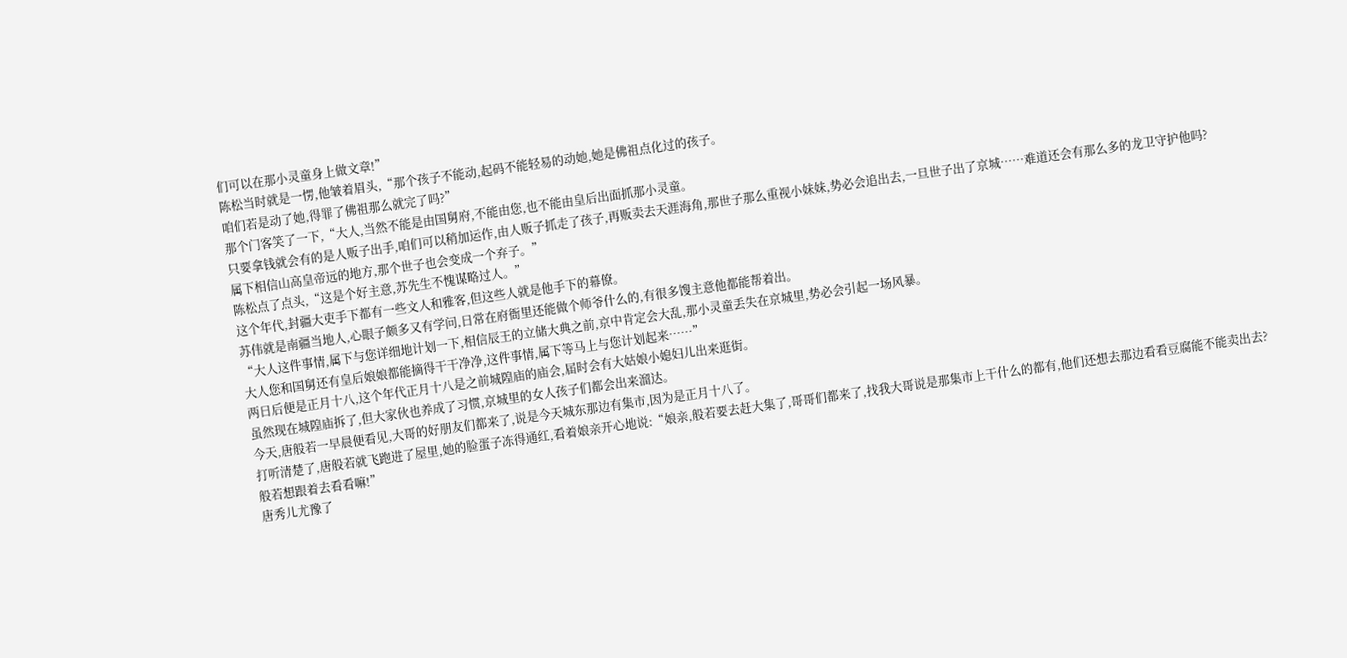们可以在那小灵童身上做文章!”
陈松当时就是一愣,他皱着眉头,“那个孩子不能动,起码不能轻易的动她,她是佛祖点化过的孩子。
咱们若是动了她,得罪了佛祖那么就完了吗?”
那个门客笑了一下,“大人,当然不能是由国舅府,不能由您,也不能由皇后出面抓那小灵童。
只要拿钱就会有的是人贩子出手,咱们可以稍加运作,由人贩子抓走了孩子,再贩卖去天涯海角,那世子那么重视小妹妹,势必会追出去,一旦世子出了京城……难道还会有那么多的龙卫守护他吗?
属下相信山高皇帝远的地方,那个世子也会变成一个弃子。”
陈松点了点头,“这是个好主意,苏先生不愧谋略过人。”
这个年代,封疆大吏手下都有一些文人和雅客,但这些人就是他手下的幕僚。
苏伟就是南疆当地人,心眼子颇多又有学问,日常在府衙里还能做个师爷什么的,有很多馊主意他都能帮着出。
“大人这件事情,属下与您详细地计划一下,相信辰王的立储大典之前,京中肯定会大乱,那小灵童丢失在京城里,势必会引起一场风暴。
大人您和国舅还有皇后娘娘都能摘得干干净净,这件事情,属下等马上与您计划起来……”
两日后便是正月十八,这个年代正月十八是之前城隍庙的庙会,届时会有大姑娘小媳妇儿出来逛街。
虽然现在城隍庙拆了,但大家伙也养成了习惯,京城里的女人孩子们都会出来溜达。
今天,唐般若一早晨便看见,大哥的好朋友们都来了,说是今天城东那边有集市,因为是正月十八了。
打听清楚了,唐般若就飞跑进了屋里,她的脸蛋子冻得通红,看着娘亲开心地说:“娘亲,般若要去赶大集了,哥哥们都来了,找我大哥说是那集市上干什么的都有,他们还想去那边看看豆腐能不能卖出去?
般若想跟着去看看嘛!”
唐秀儿尤豫了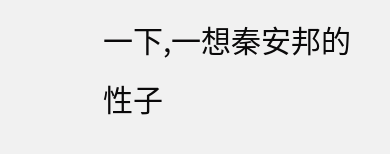一下,一想秦安邦的性子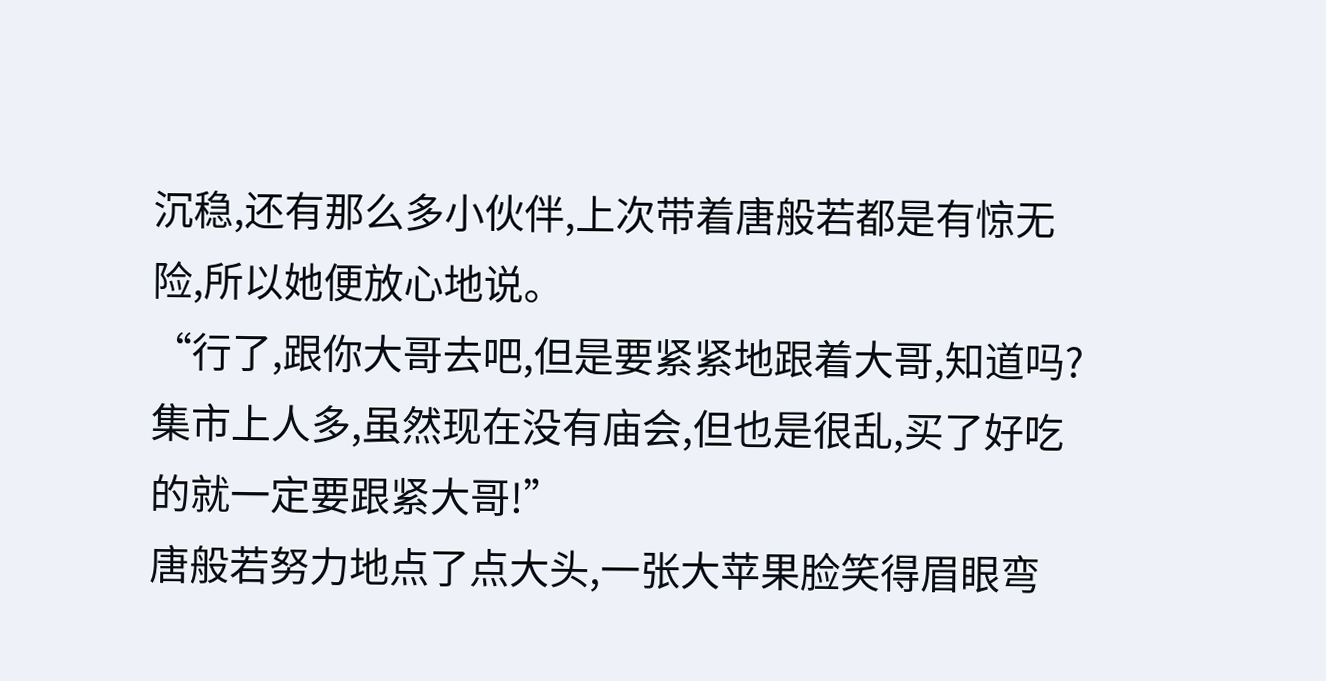沉稳,还有那么多小伙伴,上次带着唐般若都是有惊无险,所以她便放心地说。
“行了,跟你大哥去吧,但是要紧紧地跟着大哥,知道吗?
集市上人多,虽然现在没有庙会,但也是很乱,买了好吃的就一定要跟紧大哥!”
唐般若努力地点了点大头,一张大苹果脸笑得眉眼弯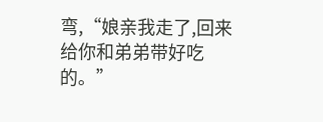弯,“娘亲我走了,回来给你和弟弟带好吃的。”